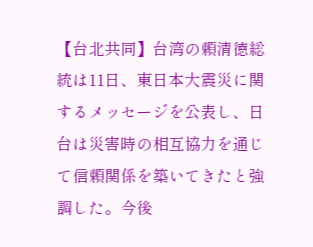【台北共同】台湾の頼清徳総統は11日、東日本大震災に関するメッセージを公表し、日台は災害時の相互協力を通じて信頼関係を築いてきたと強調した。今後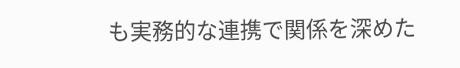も実務的な連携で関係を深めた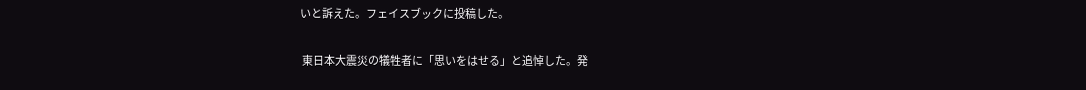いと訴えた。フェイスブックに投稿した。

 東日本大震災の犠牲者に「思いをはせる」と追悼した。発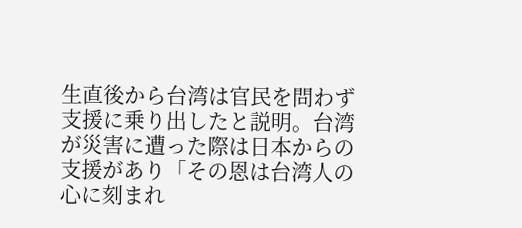生直後から台湾は官民を問わず支援に乗り出したと説明。台湾が災害に遭った際は日本からの支援があり「その恩は台湾人の心に刻まれ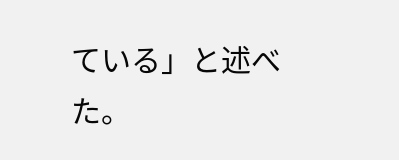ている」と述べた。